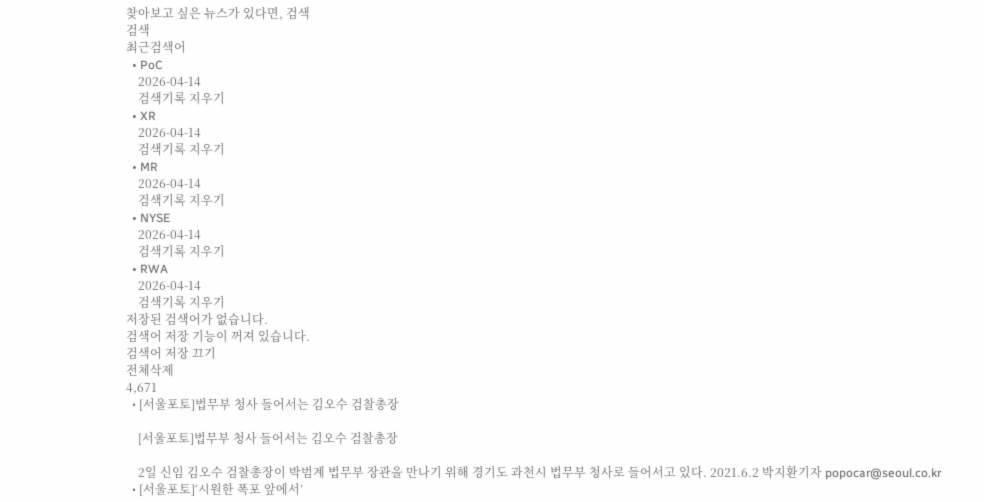찾아보고 싶은 뉴스가 있다면, 검색
검색
최근검색어
  • PoC
    2026-04-14
    검색기록 지우기
  • XR
    2026-04-14
    검색기록 지우기
  • MR
    2026-04-14
    검색기록 지우기
  • NYSE
    2026-04-14
    검색기록 지우기
  • RWA
    2026-04-14
    검색기록 지우기
저장된 검색어가 없습니다.
검색어 저장 기능이 꺼져 있습니다.
검색어 저장 끄기
전체삭제
4,671
  • [서울포토]법무부 청사 들어서는 김오수 검찰총장

    [서울포토]법무부 청사 들어서는 김오수 검찰총장

    2일 신임 김오수 검찰총장이 박범계 법무부 장관을 만나기 위해 경기도 과천시 법무부 청사로 들어서고 있다. 2021.6.2 박지환기자 popocar@seoul.co.kr
  • [서울포토]‘시원한 폭포 앞에서’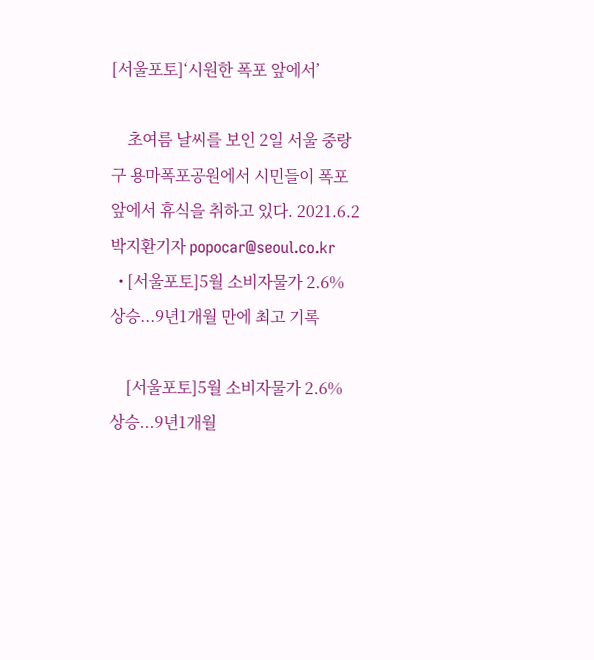[서울포토]‘시원한 폭포 앞에서’

    초여름 날씨를 보인 2일 서울 중랑구 용마폭포공원에서 시민들이 폭포 앞에서 휴식을 취하고 있다. 2021.6.2 박지환기자 popocar@seoul.co.kr
  • [서울포토]5월 소비자물가 2.6% 상승...9년1개월 만에 최고 기록

    [서울포토]5월 소비자물가 2.6% 상승...9년1개월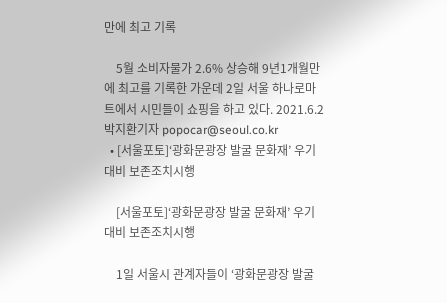만에 최고 기록

    5월 소비자물가 2.6% 상승해 9년1개월만에 최고를 기록한 가운데 2일 서울 하나로마트에서 시민들이 쇼핑을 하고 있다. 2021.6.2 박지환기자 popocar@seoul.co.kr
  • [서울포토]‘광화문광장 발굴 문화재’ 우기대비 보존조치시행

    [서울포토]‘광화문광장 발굴 문화재’ 우기대비 보존조치시행

    1일 서울시 관계자들이 ‘광화문광장 발굴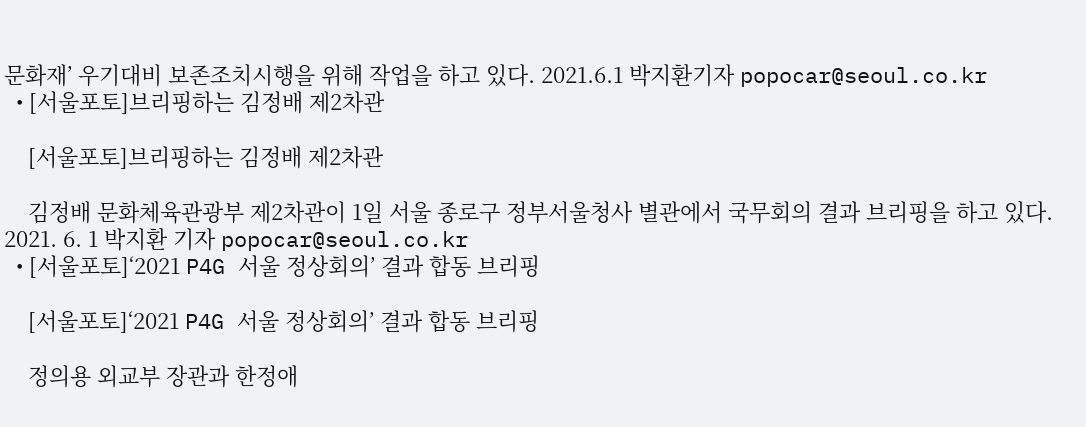문화재’ 우기대비 보존조치시행을 위해 작업을 하고 있다. 2021.6.1 박지환기자 popocar@seoul.co.kr
  • [서울포토]브리핑하는 김정배 제2차관

    [서울포토]브리핑하는 김정배 제2차관

    김정배 문화체육관광부 제2차관이 1일 서울 종로구 정부서울청사 별관에서 국무회의 결과 브리핑을 하고 있다. 2021. 6. 1 박지환 기자 popocar@seoul.co.kr
  • [서울포토]‘2021 P4G 서울 정상회의’ 결과 합동 브리핑

    [서울포토]‘2021 P4G 서울 정상회의’ 결과 합동 브리핑

    정의용 외교부 장관과 한정애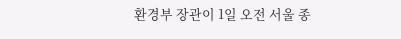환경부 장관이 1일 오전 서울 종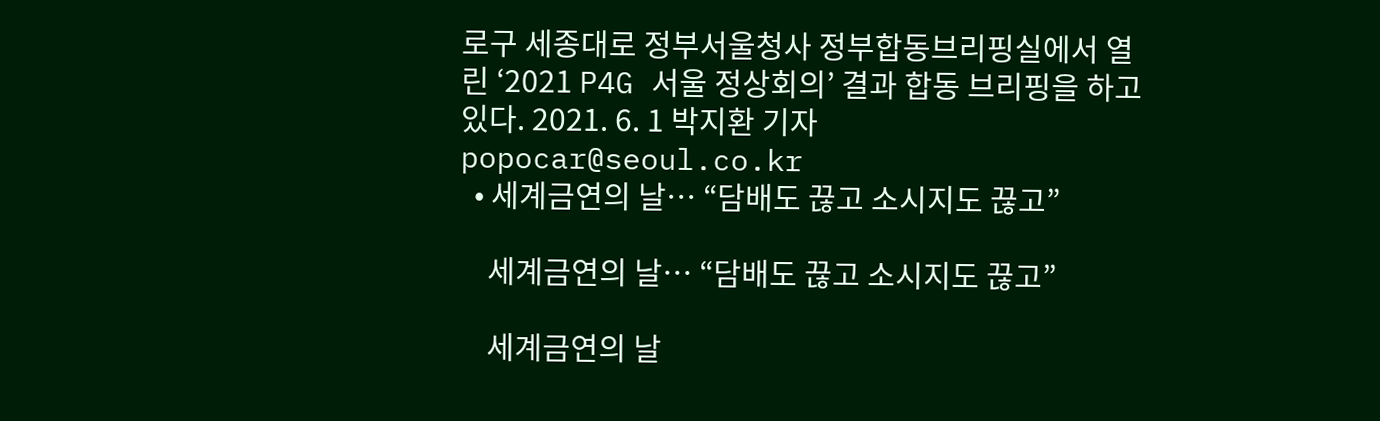로구 세종대로 정부서울청사 정부합동브리핑실에서 열린 ‘2021 P4G 서울 정상회의’ 결과 합동 브리핑을 하고 있다. 2021. 6. 1 박지환 기자 popocar@seoul.co.kr
  • 세계금연의 날… “담배도 끊고 소시지도 끊고”

    세계금연의 날… “담배도 끊고 소시지도 끊고”

    세계금연의 날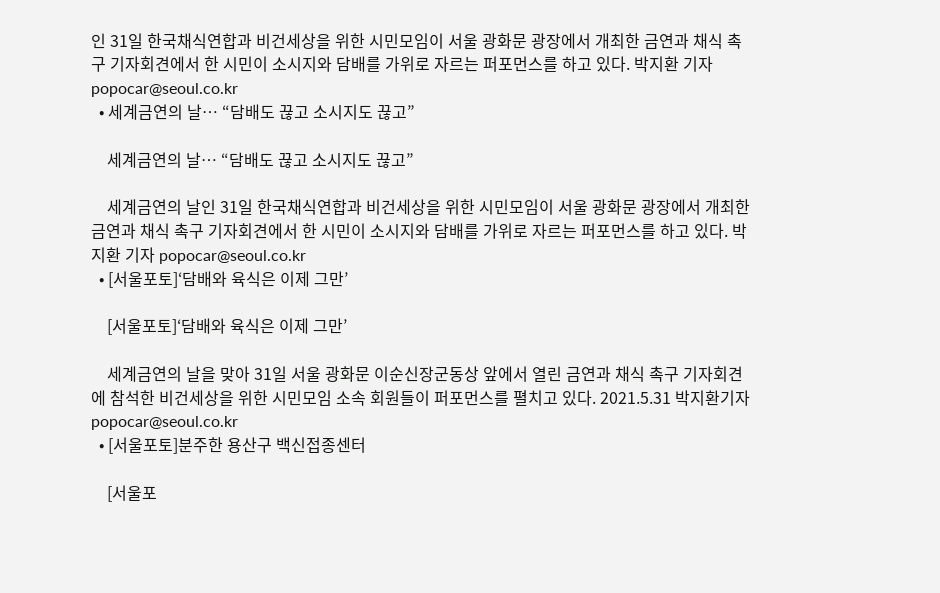인 31일 한국채식연합과 비건세상을 위한 시민모임이 서울 광화문 광장에서 개최한 금연과 채식 촉구 기자회견에서 한 시민이 소시지와 담배를 가위로 자르는 퍼포먼스를 하고 있다. 박지환 기자 popocar@seoul.co.kr
  • 세계금연의 날… “담배도 끊고 소시지도 끊고”

    세계금연의 날… “담배도 끊고 소시지도 끊고”

    세계금연의 날인 31일 한국채식연합과 비건세상을 위한 시민모임이 서울 광화문 광장에서 개최한 금연과 채식 촉구 기자회견에서 한 시민이 소시지와 담배를 가위로 자르는 퍼포먼스를 하고 있다. 박지환 기자 popocar@seoul.co.kr
  • [서울포토]‘담배와 육식은 이제 그만’

    [서울포토]‘담배와 육식은 이제 그만’

    세계금연의 날을 맞아 31일 서울 광화문 이순신장군동상 앞에서 열린 금연과 채식 촉구 기자회견에 참석한 비건세상을 위한 시민모임 소속 회원들이 퍼포먼스를 펼치고 있다. 2021.5.31 박지환기자 popocar@seoul.co.kr
  • [서울포토]분주한 용산구 백신접종센터

    [서울포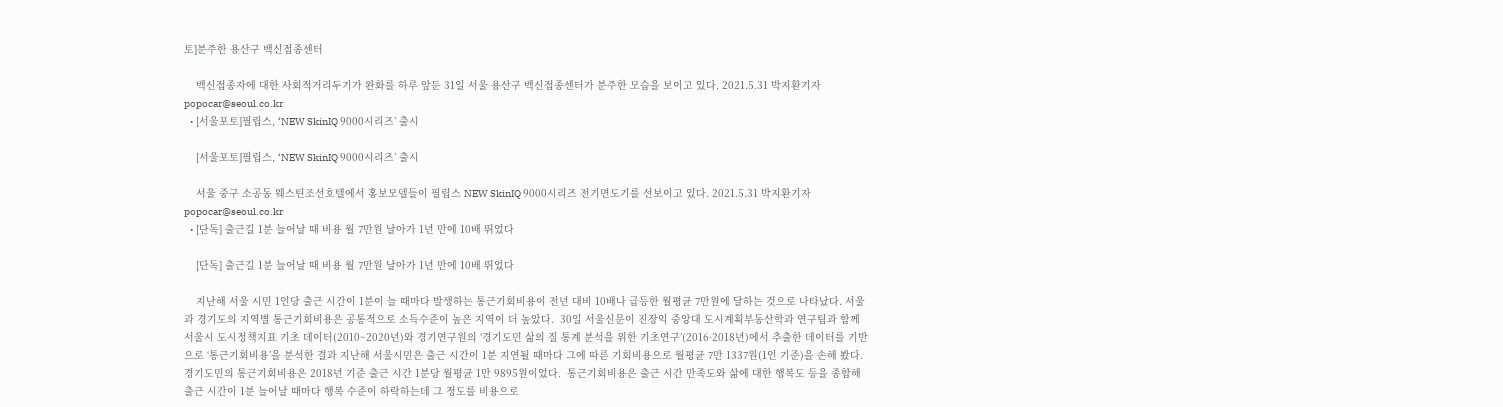토]분주한 용산구 백신접종센터

    백신접종자에 대한 사회적거리두기가 완화를 하루 앞둔 31일 서울 용산구 백신접종센터가 분주한 모습을 보이고 있다. 2021.5.31 박지환기자 popocar@seoul.co.kr
  • [서울포토]필립스, ‘NEW SkinIQ 9000시리즈’ 출시

    [서울포토]필립스, ‘NEW SkinIQ 9000시리즈’ 출시

    서울 중구 소공동 웨스틴조선호텔에서 홍보모델들이 필립스 NEW SkinIQ 9000시리즈 전기면도기를 선보이고 있다. 2021.5.31 박지환기자 popocar@seoul.co.kr
  • [단독] 출근길 1분 늘어날 때 비용 월 7만원 날아가 1년 만에 10배 뛰었다

    [단독] 출근길 1분 늘어날 때 비용 월 7만원 날아가 1년 만에 10배 뛰었다

    지난해 서울 시민 1인당 출근 시간이 1분이 늘 때마다 발생하는 통근기회비용이 전년 대비 10배나 급등한 월평균 7만원에 달하는 것으로 나타났다. 서울과 경기도의 지역별 통근기회비용은 공통적으로 소득수준이 높은 지역이 더 높았다.  30일 서울신문이 진장익 중앙대 도시계획부동산학과 연구팀과 함께 서울시 도시정책지표 기초 데이터(2010~2020년)와 경기연구원의 ‘경기도민 삶의 질 통계 분석을 위한 기초연구’(2016·2018년)에서 추출한 데이터를 기반으로 ‘통근기회비용’을 분석한 결과 지난해 서울시민은 출근 시간이 1분 지연될 때마다 그에 따른 기회비용으로 월평균 7만 1337원(1인 기준)을 손해 봤다. 경기도민의 통근기회비용은 2018년 기준 출근 시간 1분당 월평균 1만 9895원이었다.  통근기회비용은 출근 시간 만족도와 삶에 대한 행복도 등을 종합해 출근 시간이 1분 늘어날 때마다 행복 수준이 하락하는데 그 정도를 비용으로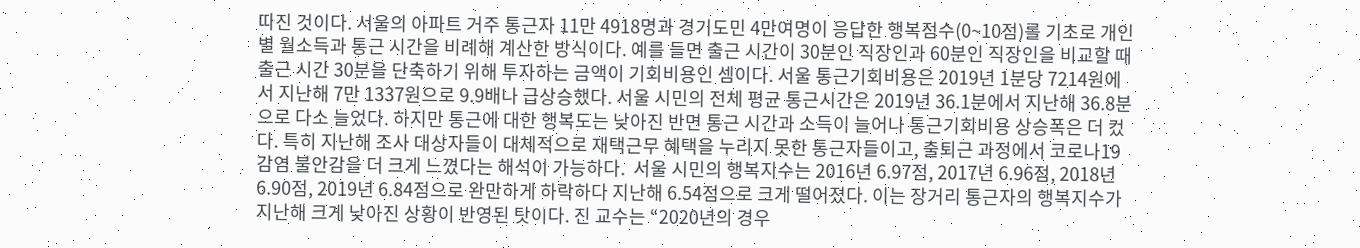따진 것이다. 서울의 아파트 거주 통근자 11만 4918명과 경기도민 4만여명이 응답한 행복점수(0~10점)를 기초로 개인별 월소득과 통근 시간을 비례해 계산한 방식이다. 예를 들면 출근 시간이 30분인 직장인과 60분인 직장인을 비교할 때 출근 시간 30분을 단축하기 위해 투자하는 금액이 기회비용인 셈이다. 서울 통근기회비용은 2019년 1분당 7214원에서 지난해 7만 1337원으로 9.9배나 급상승했다. 서울 시민의 전체 평균 통근시간은 2019년 36.1분에서 지난해 36.8분으로 다소 늘었다. 하지만 통근에 대한 행복도는 낮아진 반면 통근 시간과 소득이 늘어나 통근기회비용 상승폭은 더 컸다. 특히 지난해 조사 대상자들이 대체적으로 재택근무 혜택을 누리지 못한 통근자들이고, 출퇴근 과정에서 코로나19 감염 불안감을 더 크게 느꼈다는 해석이 가능하다.  서울 시민의 행복지수는 2016년 6.97점, 2017년 6.96점, 2018년 6.90점, 2019년 6.84점으로 완만하게 하락하다 지난해 6.54점으로 크게 떨어졌다. 이는 장거리 통근자의 행복지수가 지난해 크게 낮아진 상황이 반영된 탓이다. 진 교수는 “2020년의 경우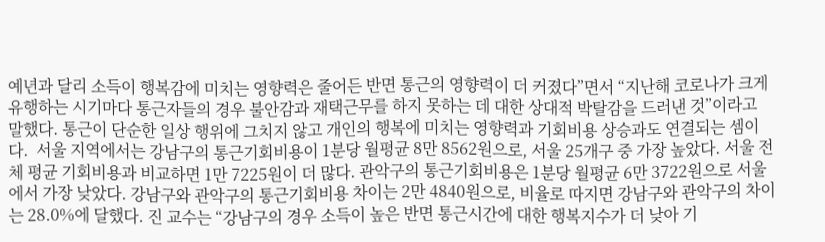예년과 달리 소득이 행복감에 미치는 영향력은 줄어든 반면 통근의 영향력이 더 커졌다”면서 “지난해 코로나가 크게 유행하는 시기마다 통근자들의 경우 불안감과 재택근무를 하지 못하는 데 대한 상대적 박탈감을 드러낸 것”이라고 말했다. 통근이 단순한 일상 행위에 그치지 않고 개인의 행복에 미치는 영향력과 기회비용 상승과도 연결되는 셈이다.  서울 지역에서는 강남구의 통근기회비용이 1분당 월평균 8만 8562원으로, 서울 25개구 중 가장 높았다. 서울 전체 평균 기회비용과 비교하면 1만 7225원이 더 많다. 관악구의 통근기회비용은 1분당 월평균 6만 3722원으로 서울에서 가장 낮았다. 강남구와 관악구의 통근기회비용 차이는 2만 4840원으로, 비율로 따지면 강남구와 관악구의 차이는 28.0%에 달했다. 진 교수는 “강남구의 경우 소득이 높은 반면 통근시간에 대한 행복지수가 더 낮아 기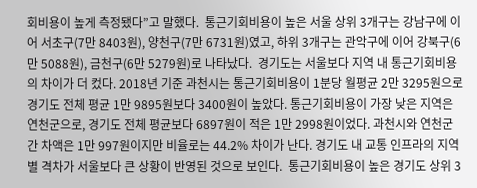회비용이 높게 측정됐다”고 말했다.  통근기회비용이 높은 서울 상위 3개구는 강남구에 이어 서초구(7만 8403원), 양천구(7만 6731원)였고, 하위 3개구는 관악구에 이어 강북구(6만 5088원), 금천구(6만 5279원)로 나타났다.  경기도는 서울보다 지역 내 통근기회비용의 차이가 더 컸다. 2018년 기준 과천시는 통근기회비용이 1분당 월평균 2만 3295원으로 경기도 전체 평균 1만 9895원보다 3400원이 높았다. 통근기회비용이 가장 낮은 지역은 연천군으로, 경기도 전체 평균보다 6897원이 적은 1만 2998원이었다. 과천시와 연천군 간 차액은 1만 997원이지만 비율로는 44.2% 차이가 난다. 경기도 내 교통 인프라의 지역별 격차가 서울보다 큰 상황이 반영된 것으로 보인다.  통근기회비용이 높은 경기도 상위 3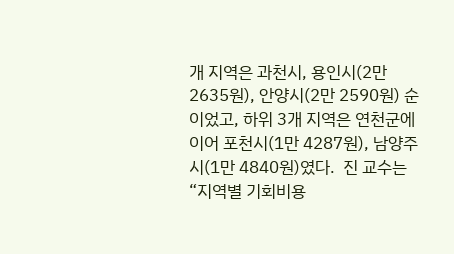개 지역은 과천시, 용인시(2만 2635원), 안양시(2만 2590원) 순이었고, 하위 3개 지역은 연천군에 이어 포천시(1만 4287원), 남양주시(1만 4840원)였다.  진 교수는 “지역별 기회비용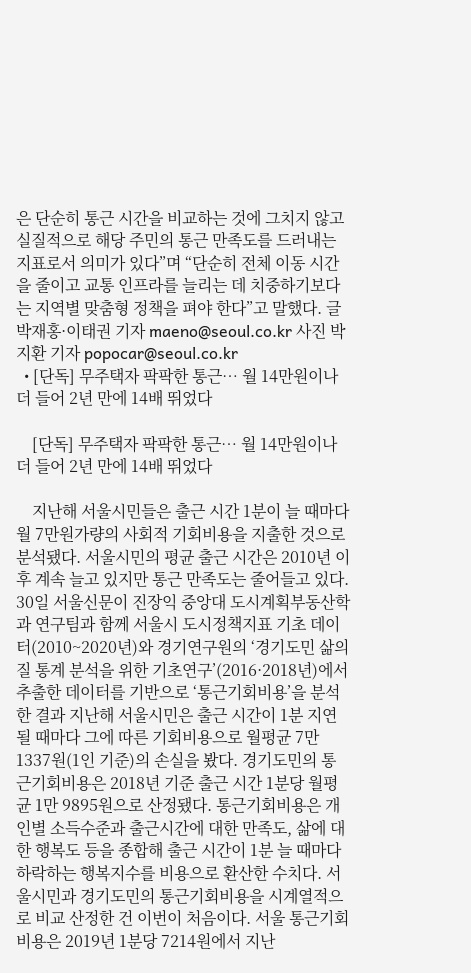은 단순히 통근 시간을 비교하는 것에 그치지 않고 실질적으로 해당 주민의 통근 만족도를 드러내는 지표로서 의미가 있다”며 “단순히 전체 이동 시간을 줄이고 교통 인프라를 늘리는 데 치중하기보다는 지역별 맞춤형 정책을 펴야 한다”고 말했다. 글 박재홍·이태권 기자 maeno@seoul.co.kr 사진 박지환 기자 popocar@seoul.co.kr
  • [단독] 무주택자 팍팍한 통근… 월 14만원이나 더 들어 2년 만에 14배 뛰었다

    [단독] 무주택자 팍팍한 통근… 월 14만원이나 더 들어 2년 만에 14배 뛰었다

    지난해 서울시민들은 출근 시간 1분이 늘 때마다 월 7만원가량의 사회적 기회비용을 지출한 것으로 분석됐다. 서울시민의 평균 출근 시간은 2010년 이후 계속 늘고 있지만 통근 만족도는 줄어들고 있다. 30일 서울신문이 진장익 중앙대 도시계획부동산학과 연구팀과 함께 서울시 도시정책지표 기초 데이터(2010~2020년)와 경기연구원의 ‘경기도민 삶의 질 통계 분석을 위한 기초연구’(2016·2018년)에서 추출한 데이터를 기반으로 ‘통근기회비용’을 분석한 결과 지난해 서울시민은 출근 시간이 1분 지연될 때마다 그에 따른 기회비용으로 월평균 7만 1337원(1인 기준)의 손실을 봤다. 경기도민의 통근기회비용은 2018년 기준 출근 시간 1분당 월평균 1만 9895원으로 산정됐다. 통근기회비용은 개인별 소득수준과 출근시간에 대한 만족도, 삶에 대한 행복도 등을 종합해 출근 시간이 1분 늘 때마다 하락하는 행복지수를 비용으로 환산한 수치다. 서울시민과 경기도민의 통근기회비용을 시계열적으로 비교 산정한 건 이번이 처음이다. 서울 통근기회비용은 2019년 1분당 7214원에서 지난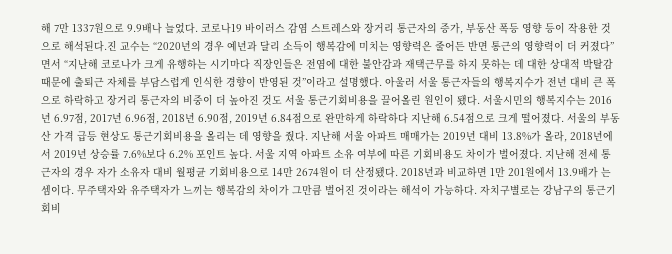해 7만 1337원으로 9.9배나 늘었다. 코로나19 바이러스 감염 스트레스와 장거리 통근자의 증가, 부동산 폭등 영향 등이 작용한 것으로 해석된다.진 교수는 “2020년의 경우 예년과 달리 소득이 행복감에 미치는 영향력은 줄어든 반면 통근의 영향력이 더 커졌다”면서 “지난해 코로나가 크게 유행하는 시기마다 직장인들은 전염에 대한 불안감과 재택근무를 하지 못하는 데 대한 상대적 박탈감 때문에 출퇴근 자체를 부담스럽게 인식한 경향이 반영된 것”이라고 설명했다. 아울러 서울 통근자들의 행복지수가 전년 대비 큰 폭으로 하락하고 장거리 통근자의 비중이 더 높아진 것도 서울 통근기회비용을 끌어올린 원인이 됐다. 서울시민의 행복지수는 2016년 6.97점, 2017년 6.96점, 2018년 6.90점, 2019년 6.84점으로 완만하게 하락하다 지난해 6.54점으로 크게 떨어졌다. 서울의 부동산 가격 급등 현상도 통근기회비용을 올리는 데 영향을 줬다. 지난해 서울 아파트 매매가는 2019년 대비 13.8%가 올라, 2018년에서 2019년 상승률 7.6%보다 6.2% 포인트 높다. 서울 지역 아파트 소유 여부에 따른 기회비용도 차이가 벌어졌다. 지난해 전세 통근자의 경우 자가 소유자 대비 월평균 기회비용으로 14만 2674원이 더 산정됐다. 2018년과 비교하면 1만 201원에서 13.9배가 는 셈이다. 무주택자와 유주택자가 느끼는 행복감의 차이가 그만큼 벌어진 것이라는 해석이 가능하다. 자치구별로는 강남구의 통근기회비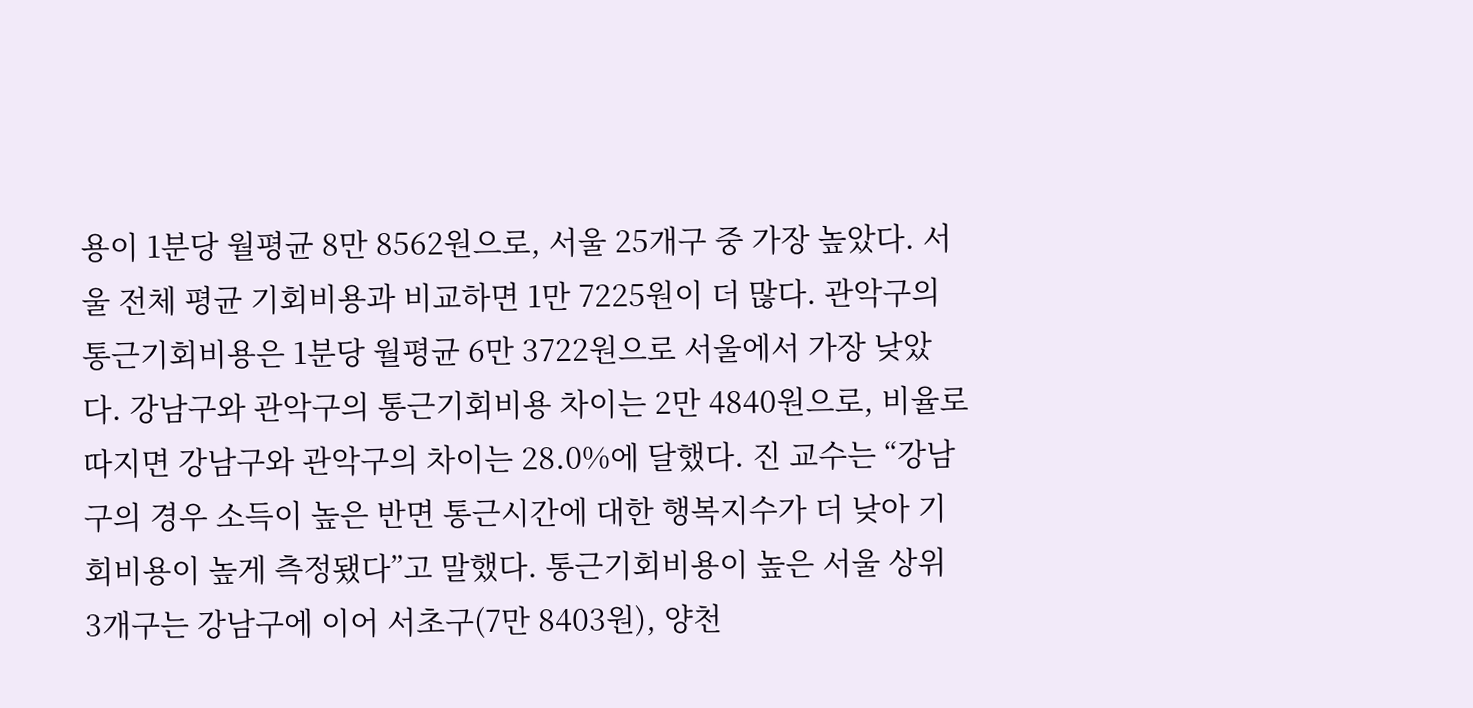용이 1분당 월평균 8만 8562원으로, 서울 25개구 중 가장 높았다. 서울 전체 평균 기회비용과 비교하면 1만 7225원이 더 많다. 관악구의 통근기회비용은 1분당 월평균 6만 3722원으로 서울에서 가장 낮았다. 강남구와 관악구의 통근기회비용 차이는 2만 4840원으로, 비율로 따지면 강남구와 관악구의 차이는 28.0%에 달했다. 진 교수는 “강남구의 경우 소득이 높은 반면 통근시간에 대한 행복지수가 더 낮아 기회비용이 높게 측정됐다”고 말했다. 통근기회비용이 높은 서울 상위 3개구는 강남구에 이어 서초구(7만 8403원), 양천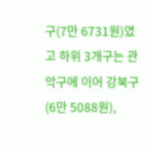구(7만 6731원)였고 하위 3개구는 관악구에 이어 강북구(6만 5088원),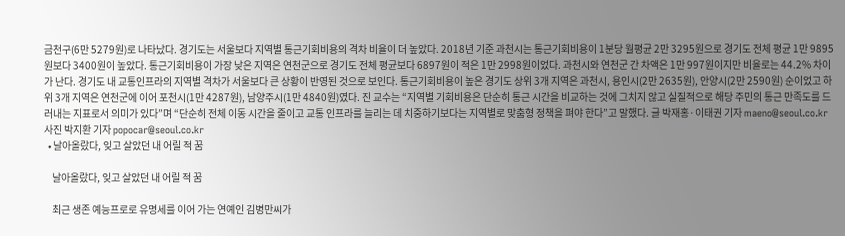금천구(6만 5279원)로 나타났다. 경기도는 서울보다 지역별 통근기회비용의 격차 비율이 더 높았다. 2018년 기준 과천시는 통근기회비용이 1분당 월평균 2만 3295원으로 경기도 전체 평균 1만 9895원보다 3400원이 높았다. 통근기회비용이 가장 낮은 지역은 연천군으로 경기도 전체 평균보다 6897원이 적은 1만 2998원이었다. 과천시와 연천군 간 차액은 1만 997원이지만 비율로는 44.2% 차이가 난다. 경기도 내 교통인프라의 지역별 격차가 서울보다 큰 상황이 반영된 것으로 보인다. 통근기회비용이 높은 경기도 상위 3개 지역은 과천시, 용인시(2만 2635원), 안양시(2만 2590원) 순이었고 하위 3개 지역은 연천군에 이어 포천시(1만 4287원), 남양주시(1만 4840원)였다. 진 교수는 “지역별 기회비용은 단순히 통근 시간을 비교하는 것에 그치지 않고 실질적으로 해당 주민의 통근 만족도를 드러내는 지표로서 의미가 있다”며 “단순히 전체 이동 시간을 줄이고 교통 인프라를 늘리는 데 치중하기보다는 지역별로 맞춤형 정책을 펴야 한다”고 말했다. 글 박재홍·이태권 기자 maeno@seoul.co.kr 사진 박지환 기자 popocar@seoul.co.kr
  • 날아올랐다, 잊고 살았던 내 어릴 적 꿈

    날아올랐다, 잊고 살았던 내 어릴 적 꿈

    최근 생존 예능프로로 유명세를 이어 가는 연예인 김병만씨가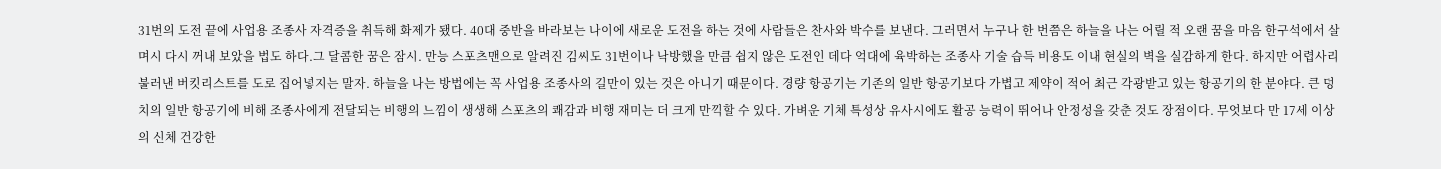31번의 도전 끝에 사업용 조종사 자격증을 취득해 화제가 됐다. 40대 중반을 바라보는 나이에 새로운 도전을 하는 것에 사람들은 찬사와 박수를 보낸다. 그러면서 누구나 한 번쯤은 하늘을 나는 어릴 적 오랜 꿈을 마음 한구석에서 살며시 다시 꺼내 보았을 법도 하다.그 달콤한 꿈은 잠시. 만능 스포츠맨으로 알려진 김씨도 31번이나 낙방했을 만큼 쉽지 않은 도전인 데다 억대에 육박하는 조종사 기술 습득 비용도 이내 현실의 벽을 실감하게 한다. 하지만 어렵사리 불러낸 버킷리스트를 도로 집어넣지는 말자. 하늘을 나는 방법에는 꼭 사업용 조종사의 길만이 있는 것은 아니기 때문이다. 경량 항공기는 기존의 일반 항공기보다 가볍고 제약이 적어 최근 각광받고 있는 항공기의 한 분야다. 큰 덩치의 일반 항공기에 비해 조종사에게 전달되는 비행의 느낌이 생생해 스포츠의 쾌감과 비행 재미는 더 크게 만끽할 수 있다. 가벼운 기체 특성상 유사시에도 활공 능력이 뛰어나 안정성을 갖춘 것도 장점이다. 무엇보다 만 17세 이상의 신체 건강한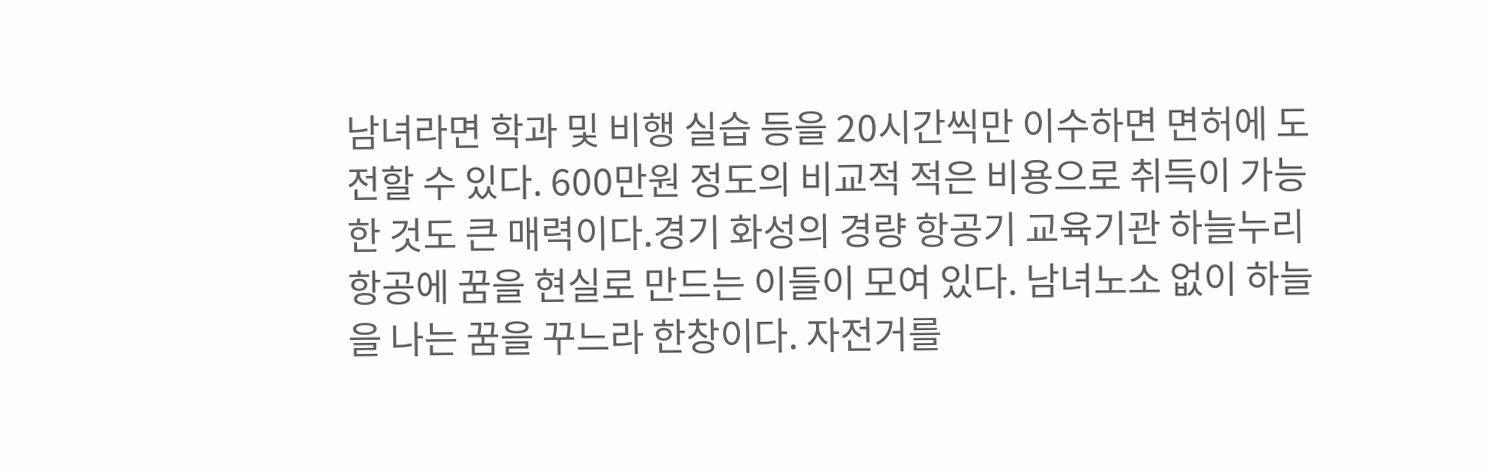남녀라면 학과 및 비행 실습 등을 20시간씩만 이수하면 면허에 도전할 수 있다. 600만원 정도의 비교적 적은 비용으로 취득이 가능한 것도 큰 매력이다.경기 화성의 경량 항공기 교육기관 하늘누리항공에 꿈을 현실로 만드는 이들이 모여 있다. 남녀노소 없이 하늘을 나는 꿈을 꾸느라 한창이다. 자전거를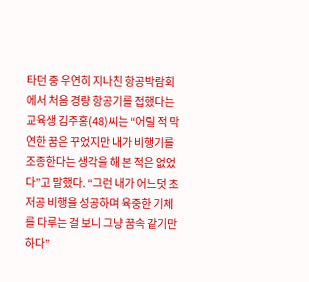타던 중 우연히 지나친 항공박람회에서 처음 경량 항공기를 접했다는 교육생 김주홍(48)씨는 “어릴 적 막연한 꿈은 꾸었지만 내가 비행기를 조종한다는 생각을 해 본 적은 없었다”고 말했다. “그런 내가 어느덧 초저공 비행을 성공하며 육중한 기체를 다루는 걸 보니 그냥 꿈속 같기만 하다”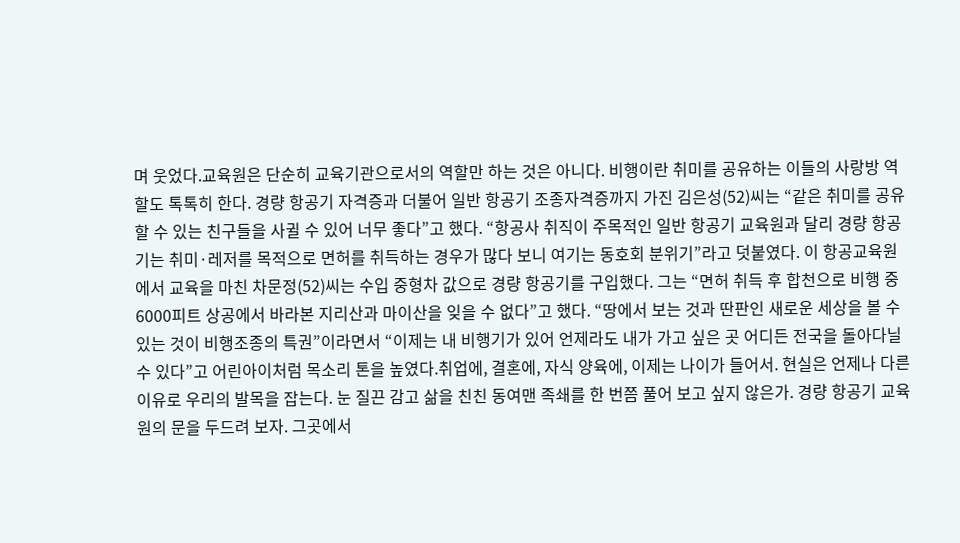며 웃었다.교육원은 단순히 교육기관으로서의 역할만 하는 것은 아니다. 비행이란 취미를 공유하는 이들의 사랑방 역할도 톡톡히 한다. 경량 항공기 자격증과 더불어 일반 항공기 조종자격증까지 가진 김은성(52)씨는 “같은 취미를 공유할 수 있는 친구들을 사귈 수 있어 너무 좋다”고 했다. “항공사 취직이 주목적인 일반 항공기 교육원과 달리 경량 항공기는 취미·레저를 목적으로 면허를 취득하는 경우가 많다 보니 여기는 동호회 분위기”라고 덧붙였다. 이 항공교육원에서 교육을 마친 차문정(52)씨는 수입 중형차 값으로 경량 항공기를 구입했다. 그는 “면허 취득 후 합천으로 비행 중 6000피트 상공에서 바라본 지리산과 마이산을 잊을 수 없다”고 했다. “땅에서 보는 것과 딴판인 새로운 세상을 볼 수 있는 것이 비행조종의 특권”이라면서 “이제는 내 비행기가 있어 언제라도 내가 가고 싶은 곳 어디든 전국을 돌아다닐 수 있다”고 어린아이처럼 목소리 톤을 높였다.취업에, 결혼에, 자식 양육에, 이제는 나이가 들어서. 현실은 언제나 다른 이유로 우리의 발목을 잡는다. 눈 질끈 감고 삶을 친친 동여맨 족쇄를 한 번쯤 풀어 보고 싶지 않은가. 경량 항공기 교육원의 문을 두드려 보자. 그곳에서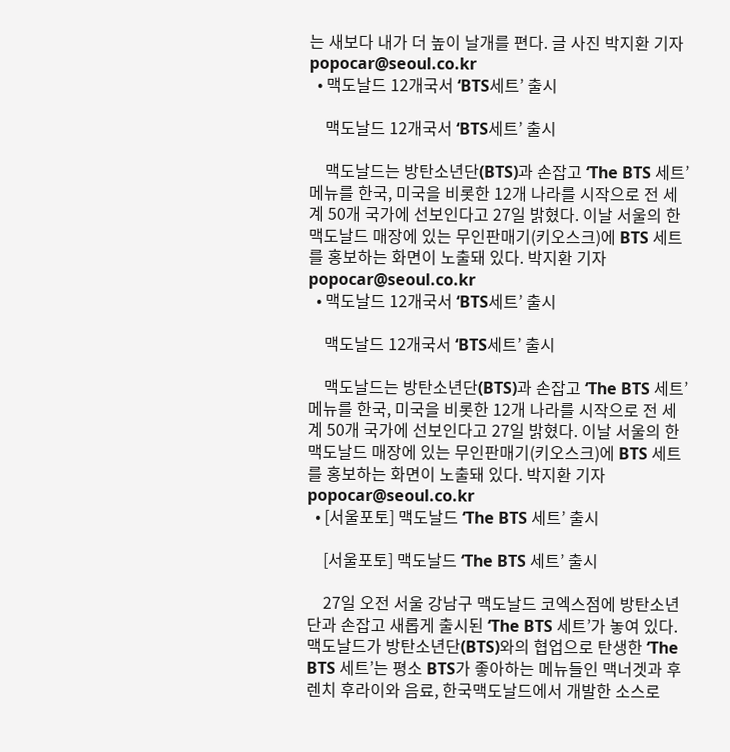는 새보다 내가 더 높이 날개를 편다. 글 사진 박지환 기자 popocar@seoul.co.kr
  • 맥도날드 12개국서 ‘BTS세트’ 출시

    맥도날드 12개국서 ‘BTS세트’ 출시

    맥도날드는 방탄소년단(BTS)과 손잡고 ‘The BTS 세트’ 메뉴를 한국, 미국을 비롯한 12개 나라를 시작으로 전 세계 50개 국가에 선보인다고 27일 밝혔다. 이날 서울의 한 맥도날드 매장에 있는 무인판매기(키오스크)에 BTS 세트를 홍보하는 화면이 노출돼 있다. 박지환 기자 popocar@seoul.co.kr
  • 맥도날드 12개국서 ‘BTS세트’ 출시

    맥도날드 12개국서 ‘BTS세트’ 출시

    맥도날드는 방탄소년단(BTS)과 손잡고 ‘The BTS 세트’ 메뉴를 한국, 미국을 비롯한 12개 나라를 시작으로 전 세계 50개 국가에 선보인다고 27일 밝혔다. 이날 서울의 한 맥도날드 매장에 있는 무인판매기(키오스크)에 BTS 세트를 홍보하는 화면이 노출돼 있다. 박지환 기자 popocar@seoul.co.kr
  • [서울포토] 맥도날드 ‘The BTS 세트’ 출시

    [서울포토] 맥도날드 ‘The BTS 세트’ 출시

    27일 오전 서울 강남구 맥도날드 코엑스점에 방탄소년단과 손잡고 새롭게 출시된 ‘The BTS 세트’가 놓여 있다. 맥도날드가 방탄소년단(BTS)와의 협업으로 탄생한 ‘The BTS 세트’는 평소 BTS가 좋아하는 메뉴들인 맥너겟과 후렌치 후라이와 음료, 한국맥도날드에서 개발한 소스로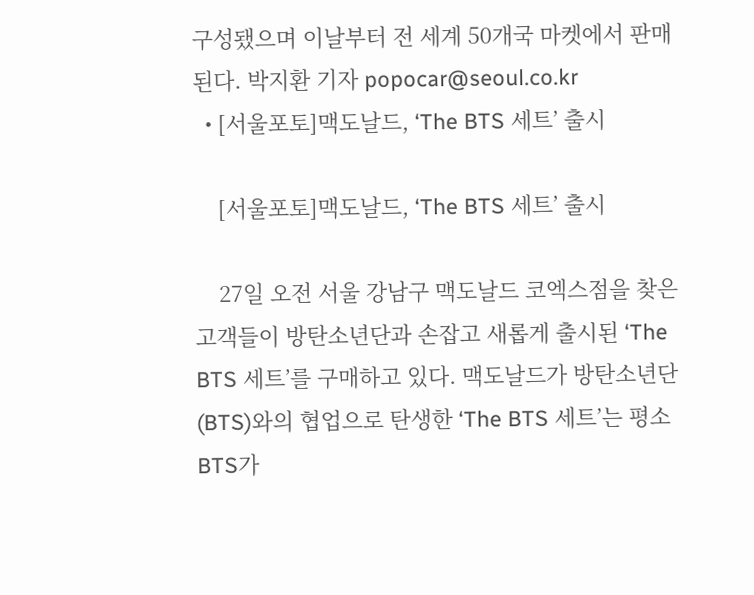구성됐으며 이날부터 전 세계 50개국 마켓에서 판매된다. 박지환 기자 popocar@seoul.co.kr
  • [서울포토]맥도날드, ‘The BTS 세트’ 출시

    [서울포토]맥도날드, ‘The BTS 세트’ 출시

    27일 오전 서울 강남구 맥도날드 코엑스점을 찾은 고객들이 방탄소년단과 손잡고 새롭게 출시된 ‘The BTS 세트’를 구매하고 있다. 맥도날드가 방탄소년단(BTS)와의 협업으로 탄생한 ‘The BTS 세트’는 평소 BTS가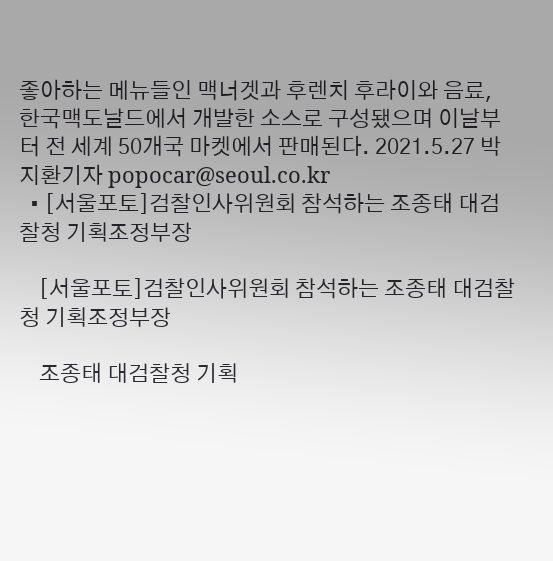좋아하는 메뉴들인 맥너겟과 후렌치 후라이와 음료, 한국맥도날드에서 개발한 소스로 구성됐으며 이날부터 전 세계 50개국 마켓에서 판매된다. 2021.5.27 박지환기자 popocar@seoul.co.kr
  • [서울포토]검찰인사위원회 참석하는 조종태 대검찰청 기획조정부장

    [서울포토]검찰인사위원회 참석하는 조종태 대검찰청 기획조정부장

    조종태 대검찰청 기획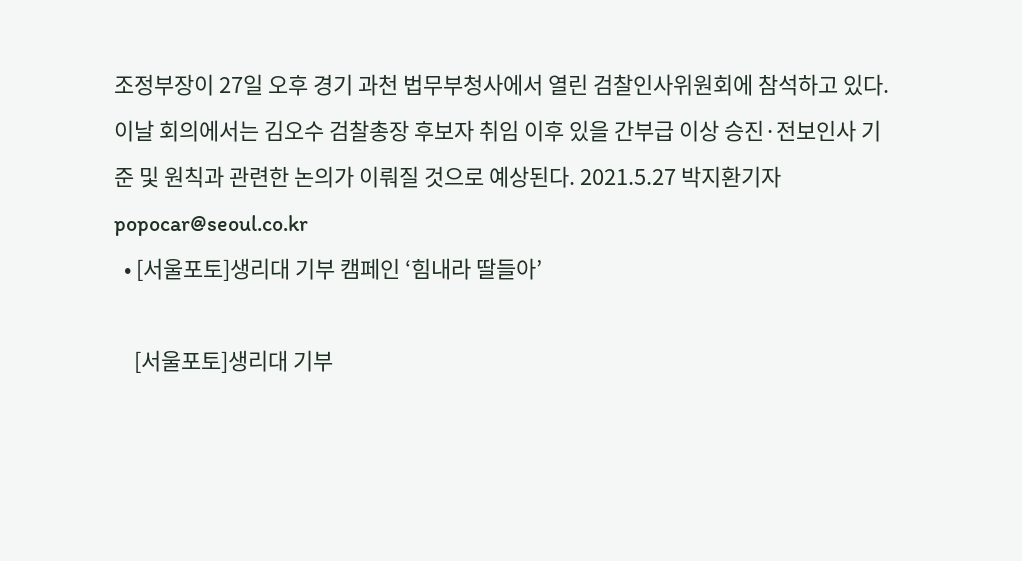조정부장이 27일 오후 경기 과천 법무부청사에서 열린 검찰인사위원회에 참석하고 있다. 이날 회의에서는 김오수 검찰총장 후보자 취임 이후 있을 간부급 이상 승진·전보인사 기준 및 원칙과 관련한 논의가 이뤄질 것으로 예상된다. 2021.5.27 박지환기자 popocar@seoul.co.kr
  • [서울포토]생리대 기부 캠페인 ‘힘내라 딸들아’

    [서울포토]생리대 기부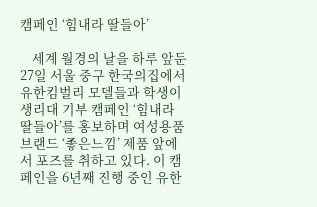캠페인 ‘힘내라 딸들아’

    세계 월경의 날을 하루 앞둔 27일 서울 중구 한국의집에서 유한킴벌리 모델들과 학생이 생리대 기부 캠페인 ‘힘내라 딸들아’를 홍보하며 여성용품 브랜드 ‘좋은느낌’ 제품 앞에서 포즈를 취하고 있다. 이 캠페인을 6년째 진행 중인 유한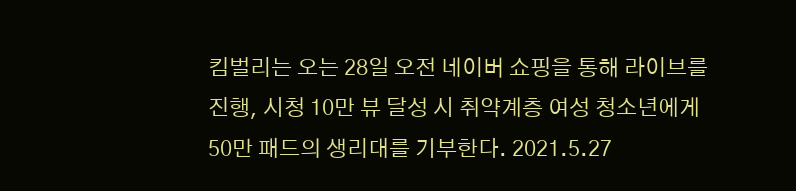킴벌리는 오는 28일 오전 네이버 쇼핑을 통해 라이브를 진행, 시청 10만 뷰 달성 시 취약계층 여성 청소년에게 50만 패드의 생리대를 기부한다. 2021.5.27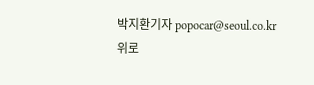박지환기자 popocar@seoul.co.kr
위로